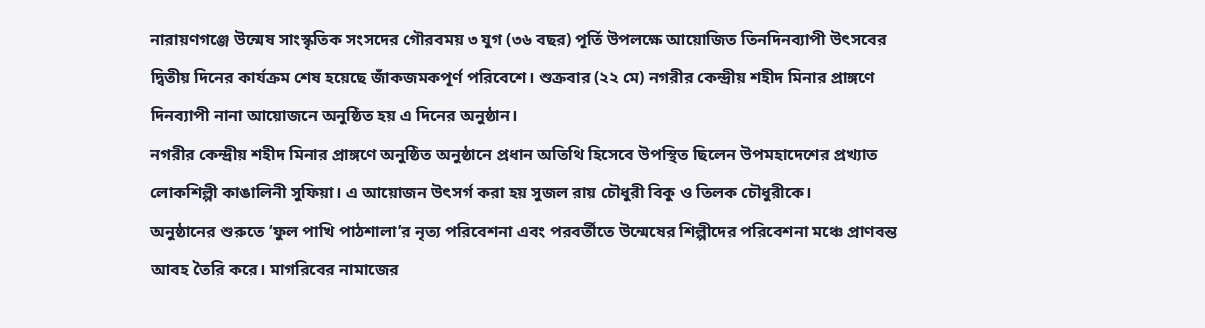নারায়ণগঞ্জে উন্মেষ সাংস্কৃতিক সংসদের গৌরবময় ৩ যুগ (৩৬ বছর) পূর্তি উপলক্ষে আয়োজিত তিনদিনব্যাপী উৎসবের দ্বিতীয় দিনের কার্যক্রম শেষ হয়েছে জাঁকজমকপূর্ণ পরিবেশে। শুক্রবার (২২ মে) নগরীর কেন্দ্রীয় শহীদ মিনার প্রাঙ্গণে দিনব্যাপী নানা আয়োজনে অনুষ্ঠিত হয় এ দিনের অনুষ্ঠান।
নগরীর কেন্দ্রীয় শহীদ মিনার প্রাঙ্গণে অনুষ্ঠিত অনুষ্ঠানে প্রধান অতিথি হিসেবে উপস্থিত ছিলেন উপমহাদেশের প্রখ্যাত লোকশিল্পী কাঙালিনী সুফিয়া। এ আয়োজন উৎসর্গ করা হয় সুজল রায় চৌধুরী বিকু ও তিলক চৌধুরীকে।
অনুষ্ঠানের শুরুতে ‘ফুল পাখি পাঠশালা’র নৃত্য পরিবেশনা এবং পরবর্তীতে উন্মেষের শিল্পীদের পরিবেশনা মঞ্চে প্রাণবন্ত আবহ তৈরি করে। মাগরিবের নামাজের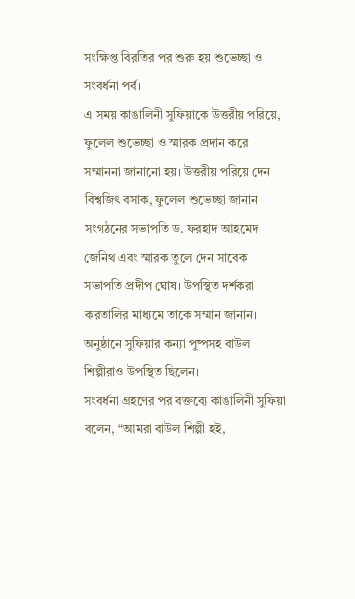সংক্ষিপ্ত বিরতির পর শুরু হয় শুভেচ্ছা ও সংবর্ধনা পর্ব।
এ সময় কাঙালিনী সুফিয়াকে উত্তরীয় পরিয়ে, ফুলেল শুভেচ্ছা ও স্মারক প্রদান করে সম্মাননা জানানো হয়। উত্তরীয় পরিয়ে দেন বিশ্বজিৎ বসাক, ফুলেল শুভেচ্ছা জানান সংগঠনের সভাপতি ড. ফরহাদ আহমেদ জেনিথ এবং স্মারক তুলে দেন সাবেক সভাপতি প্রদীপ ঘোষ। উপস্থিত দর্শকরা করতালির মাধ্যমে তাকে সম্মান জানান। অনুষ্ঠানে সুফিয়ার কন্যা পুষ্পসহ বাউল শিল্পীরাও উপস্থিত ছিলেন।
সংবর্ধনা গ্রহণের পর বক্তব্যে কাঙালিনী সুফিয়া বলেন, “আমরা বাউল শিল্পী হই,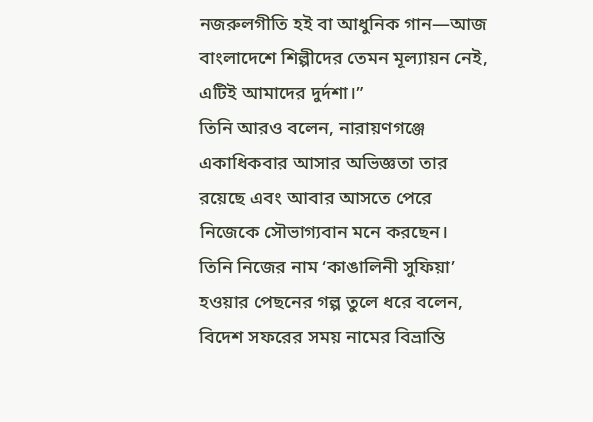নজরুলগীতি হই বা আধুনিক গান—আজ বাংলাদেশে শিল্পীদের তেমন মূল্যায়ন নেই, এটিই আমাদের দুর্দশা।”
তিনি আরও বলেন, নারায়ণগঞ্জে একাধিকবার আসার অভিজ্ঞতা তার রয়েছে এবং আবার আসতে পেরে নিজেকে সৌভাগ্যবান মনে করছেন।
তিনি নিজের নাম ‘কাঙালিনী সুফিয়া’ হওয়ার পেছনের গল্প তুলে ধরে বলেন, বিদেশ সফরের সময় নামের বিভ্রান্তি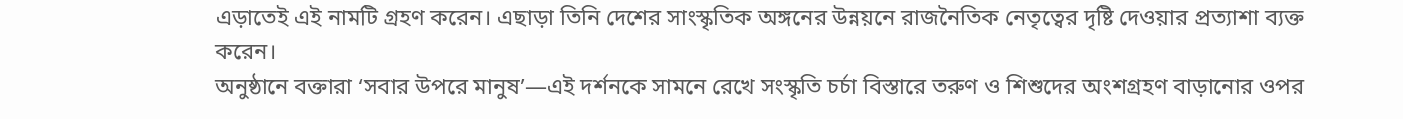এড়াতেই এই নামটি গ্রহণ করেন। এছাড়া তিনি দেশের সাংস্কৃতিক অঙ্গনের উন্নয়নে রাজনৈতিক নেতৃত্বের দৃষ্টি দেওয়ার প্রত্যাশা ব্যক্ত করেন।
অনুষ্ঠানে বক্তারা ‘সবার উপরে মানুষ’—এই দর্শনকে সামনে রেখে সংস্কৃতি চর্চা বিস্তারে তরুণ ও শিশুদের অংশগ্রহণ বাড়ানোর ওপর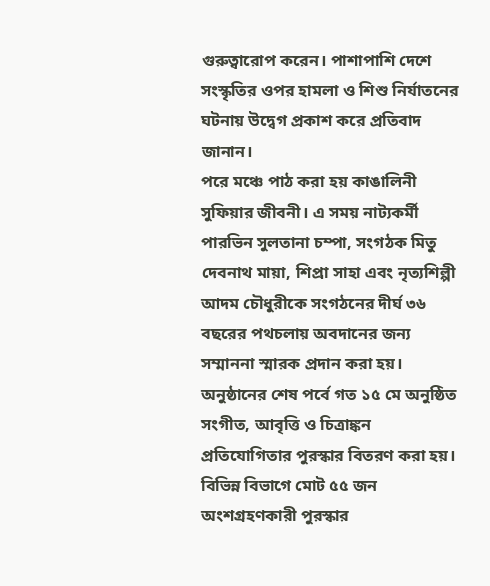গুরুত্বারোপ করেন। পাশাপাশি দেশে সংস্কৃতির ওপর হামলা ও শিশু নির্যাতনের ঘটনায় উদ্বেগ প্রকাশ করে প্রতিবাদ জানান।
পরে মঞ্চে পাঠ করা হয় কাঙালিনী সুফিয়ার জীবনী। এ সময় নাট্যকর্মী পারভিন সুলতানা চম্পা, সংগঠক মিতু দেবনাথ মায়া, শিপ্রা সাহা এবং নৃত্যশিল্পী আদম চৌধুরীকে সংগঠনের দীর্ঘ ৩৬ বছরের পথচলায় অবদানের জন্য সম্মাননা স্মারক প্রদান করা হয়।
অনুষ্ঠানের শেষ পর্বে গত ১৫ মে অনুষ্ঠিত সংগীত, আবৃত্তি ও চিত্রাঙ্কন প্রতিযোগিতার পুরস্কার বিতরণ করা হয়। বিভিন্ন বিভাগে মোট ৫৫ জন অংশগ্রহণকারী পুরস্কার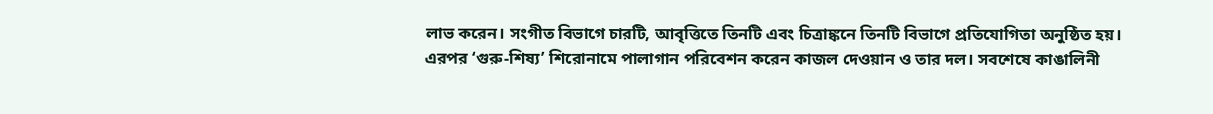লাভ করেন। সংগীত বিভাগে চারটি, আবৃত্তিতে তিনটি এবং চিত্রাঙ্কনে তিনটি বিভাগে প্রতিযোগিতা অনুষ্ঠিত হয়।
এরপর ‘গুরু-শিষ্য’ শিরোনামে পালাগান পরিবেশন করেন কাজল দেওয়ান ও তার দল। সবশেষে কাঙালিনী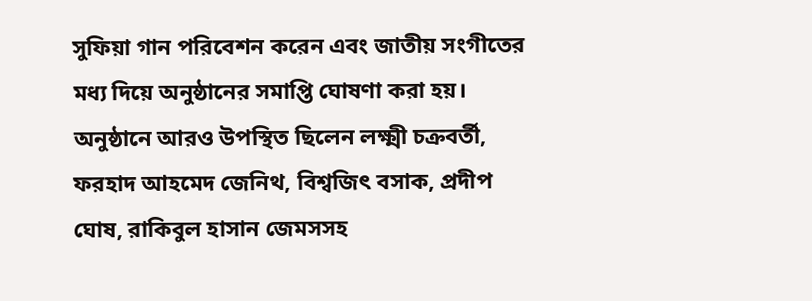সুফিয়া গান পরিবেশন করেন এবং জাতীয় সংগীতের মধ্য দিয়ে অনুষ্ঠানের সমাপ্তি ঘোষণা করা হয়।
অনুষ্ঠানে আরও উপস্থিত ছিলেন লক্ষ্মী চক্রবর্তী, ফরহাদ আহমেদ জেনিথ, বিশ্বজিৎ বসাক, প্রদীপ ঘোষ, রাকিবুল হাসান জেমসসহ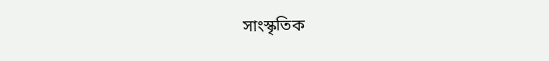সাংস্কৃতিক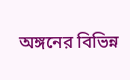অঙ্গনের বিভিন্ন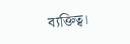ব্যক্তিত্ব।